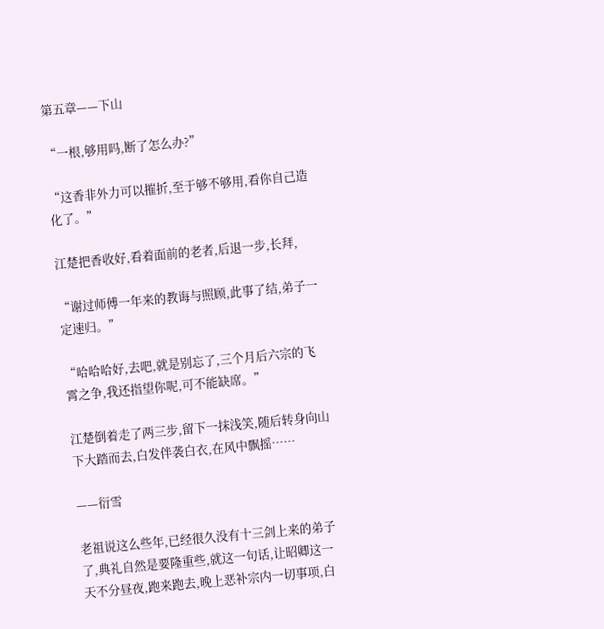第五章——下山

“一根,够用吗,断了怎么办?”

“这香非外力可以摧折,至于够不够用,看你自己造化了。”

江楚把香收好,看着面前的老者,后退一步,长拜,

“谢过师傅一年来的教诲与照顾,此事了结,弟子一定速归。”

“哈哈哈好,去吧,就是别忘了,三个月后六宗的飞霄之争,我还指望你呢,可不能缺席。”

江楚倒着走了两三步,留下一抹浅笑,随后转身向山下大踏而去,白发伴袭白衣,在风中飘摇……

——衍雪

老祖说这么些年,已经很久没有十三剑上来的弟子了,典礼自然是要隆重些,就这一句话,让昭卿这一天不分昼夜,跑来跑去,晚上恶补宗内一切事项,白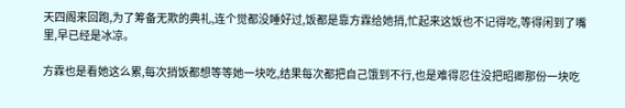天四阁来回跑,为了筹备无欺的典礼,连个觉都没睡好过,饭都是靠方霖给她捎,忙起来这饭也不记得吃,等得闲到了嘴里,早已经是冰凉。

方霖也是看她这么累,每次捎饭都想等等她一块吃,结果每次都把自己饿到不行,也是难得忍住没把昭卿那份一块吃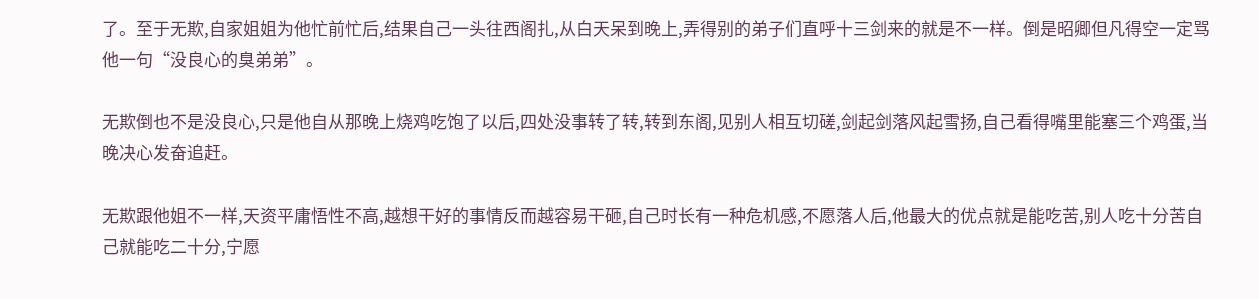了。至于无欺,自家姐姐为他忙前忙后,结果自己一头往西阁扎,从白天呆到晚上,弄得别的弟子们直呼十三剑来的就是不一样。倒是昭卿但凡得空一定骂他一句“没良心的臭弟弟”。

无欺倒也不是没良心,只是他自从那晚上烧鸡吃饱了以后,四处没事转了转,转到东阁,见别人相互切磋,剑起剑落风起雪扬,自己看得嘴里能塞三个鸡蛋,当晚决心发奋追赶。

无欺跟他姐不一样,天资平庸悟性不高,越想干好的事情反而越容易干砸,自己时长有一种危机感,不愿落人后,他最大的优点就是能吃苦,别人吃十分苦自己就能吃二十分,宁愿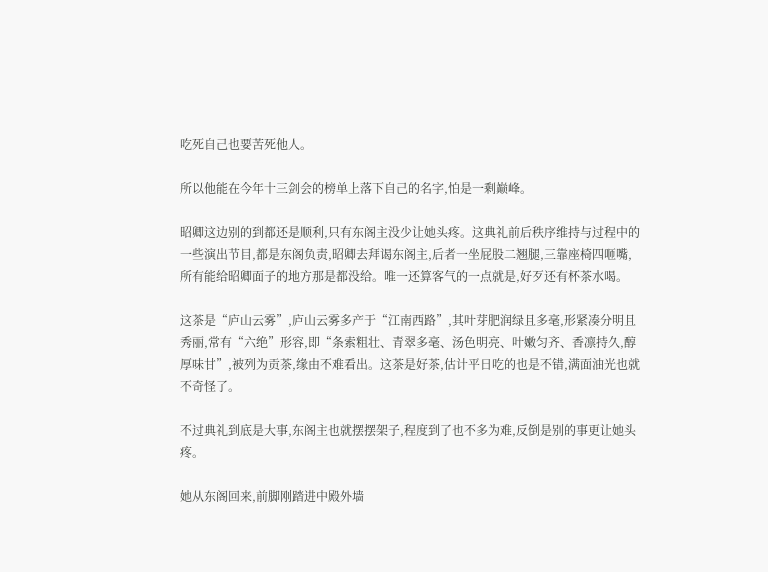吃死自己也要苦死他人。

所以他能在今年十三剑会的榜单上落下自己的名字,怕是一剩巅峰。

昭卿这边别的到都还是顺利,只有东阁主没少让她头疼。这典礼前后秩序维持与过程中的一些演出节目,都是东阁负责,昭卿去拜谒东阁主,后者一坐屁股二翘腿,三靠座椅四咂嘴,所有能给昭卿面子的地方那是都没给。唯一还算客气的一点就是,好歹还有杯茶水喝。

这茶是“庐山云雾”,庐山云雾多产于“江南西路”,其叶芽肥润绿且多毫,形紧凑分明且秀丽,常有“六绝”形容,即“条索粗壮、青翠多毫、汤色明亮、叶嫩匀齐、香凛持久,醇厚味甘”,被列为贡茶,缘由不难看出。这茶是好茶,估计平日吃的也是不错,满面油光也就不奇怪了。

不过典礼到底是大事,东阁主也就摆摆架子,程度到了也不多为难,反倒是别的事更让她头疼。

她从东阁回来,前脚刚踏进中殿外墙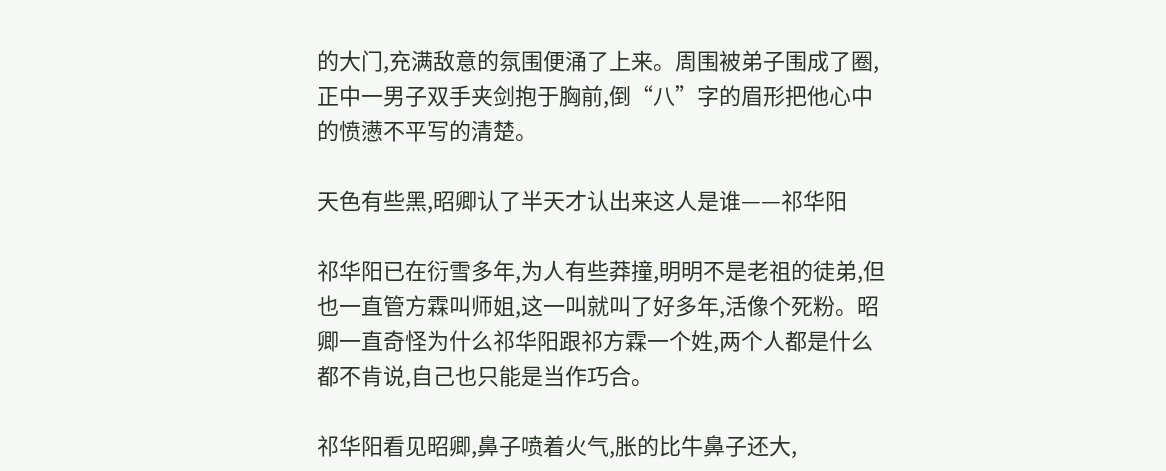的大门,充满敌意的氛围便涌了上来。周围被弟子围成了圈,正中一男子双手夹剑抱于胸前,倒“八”字的眉形把他心中的愤懑不平写的清楚。

天色有些黑,昭卿认了半天才认出来这人是谁——祁华阳

祁华阳已在衍雪多年,为人有些莽撞,明明不是老祖的徒弟,但也一直管方霖叫师姐,这一叫就叫了好多年,活像个死粉。昭卿一直奇怪为什么祁华阳跟祁方霖一个姓,两个人都是什么都不肯说,自己也只能是当作巧合。

祁华阳看见昭卿,鼻子喷着火气,胀的比牛鼻子还大,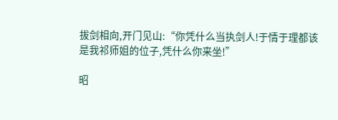拔剑相向,开门见山:“你凭什么当执剑人!于情于理都该是我祁师姐的位子,凭什么你来坐!”

昭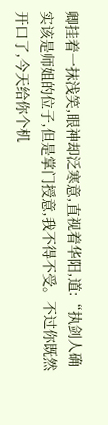卿挂着一抹浅笑,眼神却泛寒意,直视着华阳,道:“执剑人确实该是师姐的位子,但是掌门授意,我不得不受。不过你既然开口了,今天给你个机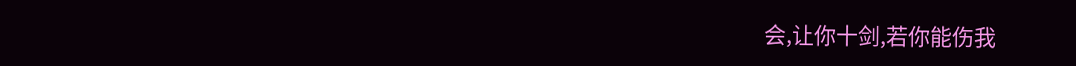会,让你十剑,若你能伤我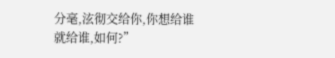分毫,泫彻交给你,你想给谁就给谁,如何?”